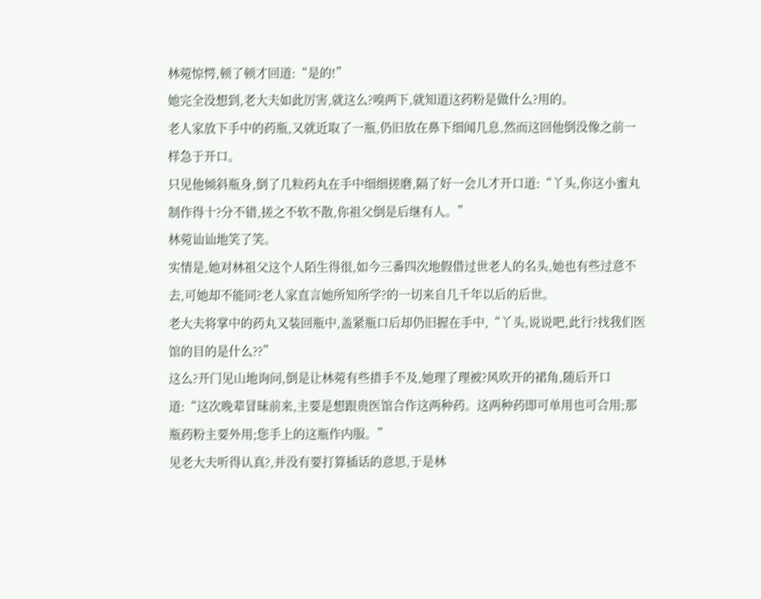林菀惊愕,顿了顿才回道:“是的!”
她完全没想到,老大夫如此厉害,就这么?嗅两下,就知道这药粉是做什么?用的。
老人家放下手中的药瓶,又就近取了一瓶,仍旧放在鼻下细闻几息,然而这回他倒没像之前一样急于开口。
只见他倾斜瓶身,倒了几粒药丸在手中细细搓磨,隔了好一会儿才开口道:“丫头,你这小蜜丸制作得十?分不错,搓之不软不散,你祖父倒是后继有人。”
林菀讪讪地笑了笑。
实情是,她对林祖父这个人陌生得很,如今三番四次地假借过世老人的名头,她也有些过意不去,可她却不能同?老人家直言她所知所学?的一切来自几千年以后的后世。
老大夫将掌中的药丸又装回瓶中,盖紧瓶口后却仍旧握在手中,“丫头,说说吧,此行?找我们医馆的目的是什么??”
这么?开门见山地询问,倒是让林菀有些措手不及,她理了理被?风吹开的裙角,随后开口道:“这次晚辈冒昧前来,主要是想跟贵医馆合作这两种药。这两种药即可单用也可合用;那瓶药粉主要外用;您手上的这瓶作内服。”
见老大夫听得认真?,并没有要打算插话的意思,于是林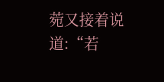菀又接着说道:“若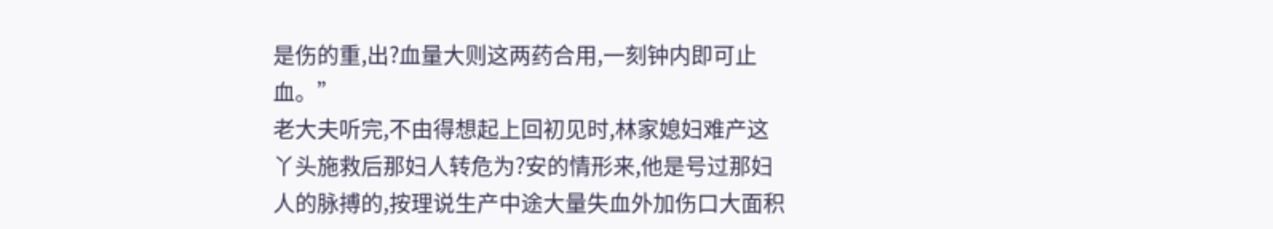是伤的重,出?血量大则这两药合用,一刻钟内即可止血。”
老大夫听完,不由得想起上回初见时,林家媳妇难产这丫头施救后那妇人转危为?安的情形来,他是号过那妇人的脉搏的,按理说生产中途大量失血外加伤口大面积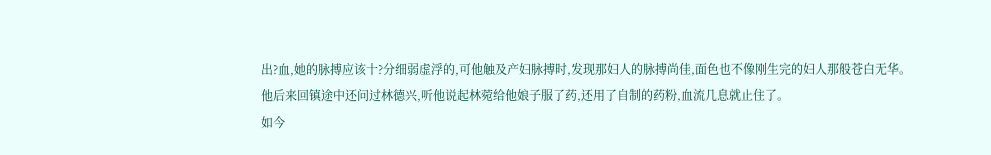出?血,她的脉搏应该十?分细弱虚浮的,可他触及产妇脉搏时,发现那妇人的脉搏尚佳,面色也不像刚生完的妇人那般苍白无华。
他后来回镇途中还问过林德兴,听他说起林菀给他娘子服了药,还用了自制的药粉,血流几息就止住了。
如今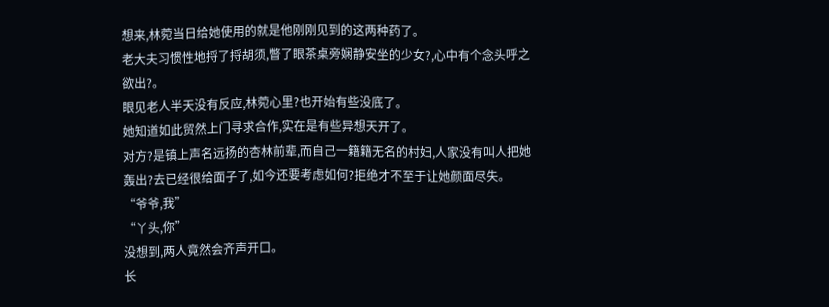想来,林菀当日给她使用的就是他刚刚见到的这两种药了。
老大夫习惯性地捋了捋胡须,瞥了眼茶桌旁娴静安坐的少女?,心中有个念头呼之欲出?。
眼见老人半天没有反应,林菀心里?也开始有些没底了。
她知道如此贸然上门寻求合作,实在是有些异想天开了。
对方?是镇上声名远扬的杏林前辈,而自己一籍籍无名的村妇,人家没有叫人把她轰出?去已经很给面子了,如今还要考虑如何?拒绝才不至于让她颜面尽失。
“爷爷,我”
“丫头,你”
没想到,两人竟然会齐声开口。
长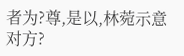者为?尊,是以,林菀示意对方?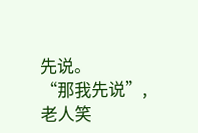先说。
“那我先说”,老人笑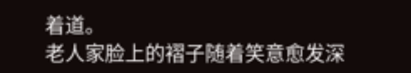着道。
老人家脸上的褶子随着笑意愈发深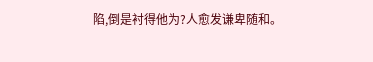陷,倒是衬得他为?人愈发谦卑随和。